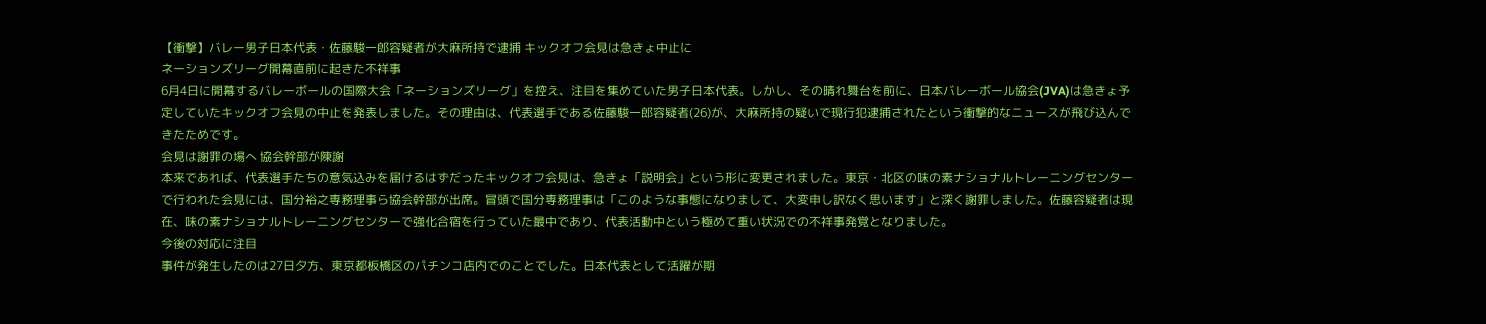【衝撃】バレー男子日本代表・佐藤駿一郎容疑者が大麻所持で逮捕 キックオフ会見は急きょ中止に
ネーションズリーグ開幕直前に起きた不祥事
6月4日に開幕するバレーボールの国際大会「ネーションズリーグ」を控え、注目を集めていた男子日本代表。しかし、その晴れ舞台を前に、日本バレーボール協会(JVA)は急きょ予定していたキックオフ会見の中止を発表しました。その理由は、代表選手である佐藤駿一郎容疑者(26)が、大麻所持の疑いで現行犯逮捕されたという衝撃的なニュースが飛び込んできたためです。
会見は謝罪の場へ 協会幹部が陳謝
本来であれば、代表選手たちの意気込みを届けるはずだったキックオフ会見は、急きょ「説明会」という形に変更されました。東京・北区の味の素ナショナルトレーニングセンターで行われた会見には、国分裕之専務理事ら協会幹部が出席。冒頭で国分専務理事は「このような事態になりまして、大変申し訳なく思います」と深く謝罪しました。佐藤容疑者は現在、味の素ナショナルトレーニングセンターで強化合宿を行っていた最中であり、代表活動中という極めて重い状況での不祥事発覚となりました。
今後の対応に注目
事件が発生したのは27日夕方、東京都板橋区のパチンコ店内でのことでした。日本代表として活躍が期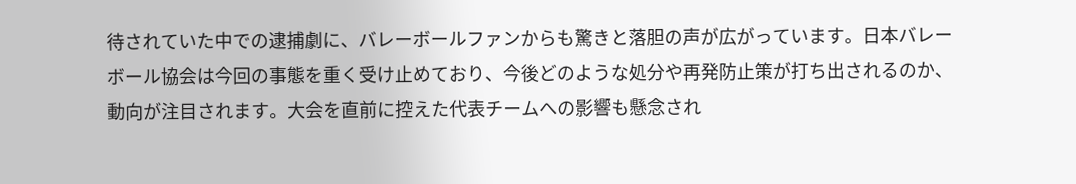待されていた中での逮捕劇に、バレーボールファンからも驚きと落胆の声が広がっています。日本バレーボール協会は今回の事態を重く受け止めており、今後どのような処分や再発防止策が打ち出されるのか、動向が注目されます。大会を直前に控えた代表チームへの影響も懸念され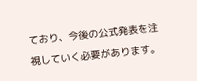ており、今後の公式発表を注視していく必要があります。